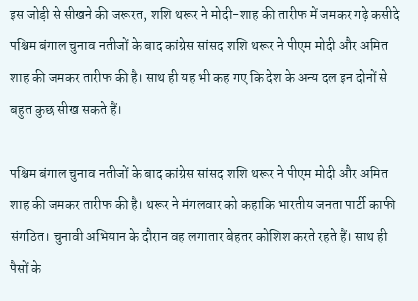इस जोड़ी से सीखने की जरूरत, शशि थरूर ने मोदी-शाह की तारीफ में जमकर गढ़े कसीदे
पश्चिम बंगाल चुनाव नतीजों के बाद कांग्रेस सांसद शशि थरूर ने पीएम मोदी और अमित शाह की जमकर तारीफ की है। साथ ही यह भी कह गए कि देश के अन्य दल इन दोनों से बहुत कुछ सीख सकते हैं।

पश्चिम बंगाल चुनाव नतीजों के बाद कांग्रेस सांसद शशि थरूर ने पीएम मोदी और अमित शाह की जमकर तारीफ की है। थरूर ने मंगलवार को कहाकि भारतीय जनता पार्टी काफी संगठित। चुनावी अभियान के दौरान वह लगातार बेहतर कोशिश करते रहते हैं। साथ ही पैसों के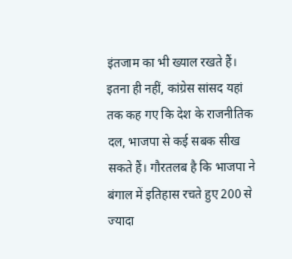इंतजाम का भी ख्याल रखते हैं। इतना ही नहीं, कांग्रेस सांसद यहां तक कह गए कि देश के राजनीतिक दल, भाजपा से कई सबक सीख सकते हैं। गौरतलब है कि भाजपा ने बंगाल में इतिहास रचते हुए 200 से ज्यादा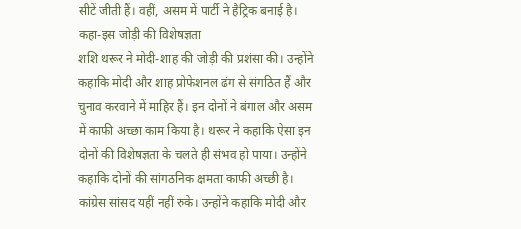सीटें जीती हैं। वहीं, असम में पार्टी ने हैट्रिक बनाई है।
कहा-इस जोड़ी की विशेषज्ञता
शशि थरूर ने मोदी-शाह की जोड़ी की प्रशंसा की। उन्होंने कहाकि मोदी और शाह प्रोफेशनल ढंग से संगठित हैं और चुनाव करवाने में माहिर हैं। इन दोनों ने बंगाल और असम में काफी अच्छा काम किया है। थरूर ने कहाकि ऐसा इन दोनों की विशेषज्ञता के चलते ही संभव हो पाया। उन्होंने कहाकि दोनों की सांगठनिक क्षमता काफी अच्छी है। कांग्रेस सांसद यहीं नहीं रुके। उन्होंने कहाकि मोदी और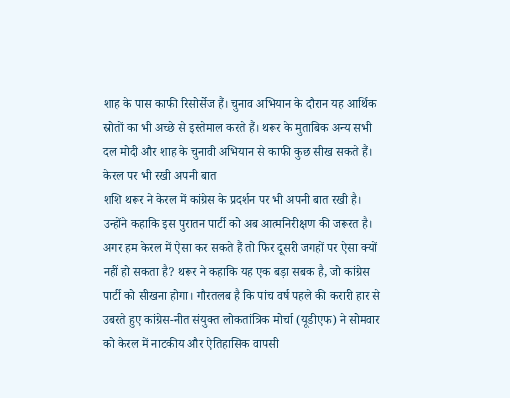शाह के पास काफी रिसोर्सेज हैं। चुनाव अभियान के दौरान यह आर्थिक स्रोतों का भी अच्छे से इस्तेमाल करते हैं। थरूर के मुताबिक अन्य सभी दल मोदी और शाह के चुनावी अभियान से काफी कुछ सीख सकते हैं।
केरल पर भी रखी अपनी बात
शशि थरूर ने केरल में कांग्रेस के प्रदर्शन पर भी अपनी बात रखी है। उन्होंने कहाकि इस पुरातन पार्टी को अब आत्मनिरीक्षण की जरूरत है। अगर हम केरल में ऐसा कर सकते हैं तो फिर दूसरी जगहों पर ऐसा क्यों नहीं हो सकता है? थरूर ने कहाकि यह एक बड़ा सबक है, जो कांग्रेस पार्टी को सीखना होगा। गौरतलब है कि पांच वर्ष पहले की करारी हार से उबरते हुए कांग्रेस-नीत संयुक्त लोकतांत्रिक मोर्चा (यूडीएफ) ने सोमवार को केरल में नाटकीय और ऐतिहासिक वापसी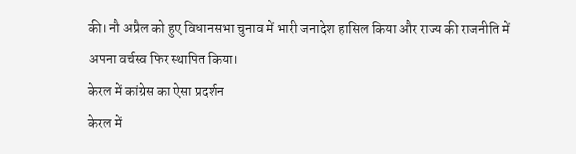की। नौ अप्रैल को हुए विधानसभा चुनाव में भारी जनादेश हासिल किया और राज्य की राजनीति में अपना वर्चस्व फिर स्थापित किया।
केरल में कांग्रेस का ऐसा प्रदर्शन
केरल में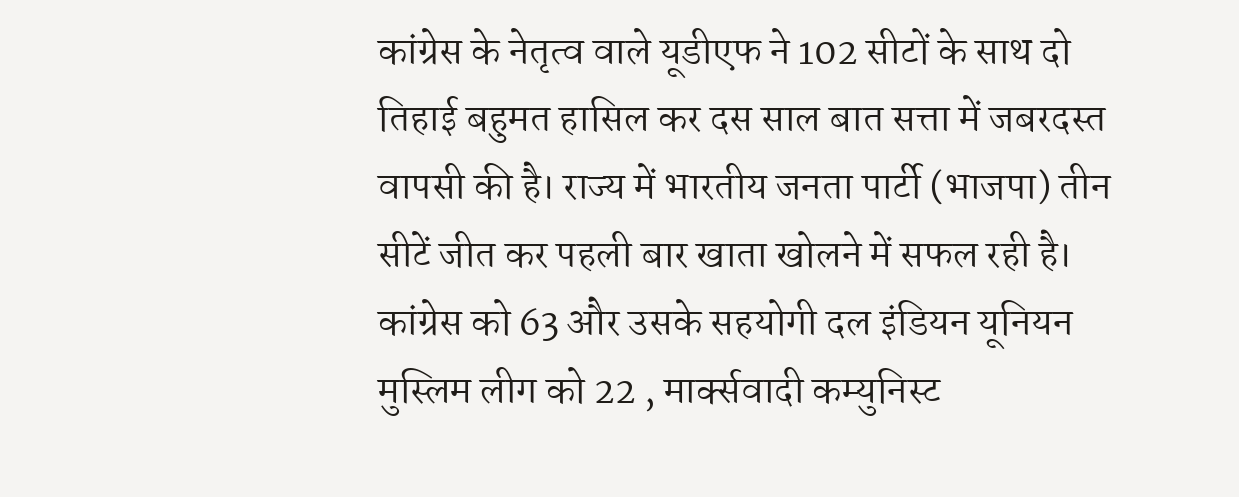कांग्रेस के नेतृत्व वाले यूडीएफ ने 102 सीटों के साथ दो तिहाई बहुमत हासिल कर दस साल बात सत्ता में जबरदस्त वापसी की है। राज्य में भारतीय जनता पार्टी (भाजपा) तीन सीटें जीत कर पहली बार खाता खोलने में सफल रही है। कांग्रेस को 63 और उसके सहयोगी दल इंडियन यूनियन मुस्लिम लीग को 22 , मार्क्सवादी कम्युनिस्ट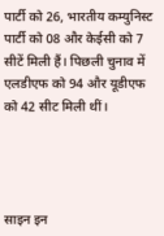पार्टी को 26, भारतीय कम्युनिस्ट पार्टी को 08 और केईसी को 7 सीटें मिली हैं। पिछली चुनाव में एलडीएफ को 94 और यूडीएफ को 42 सीट मिली थीं।




साइन इन